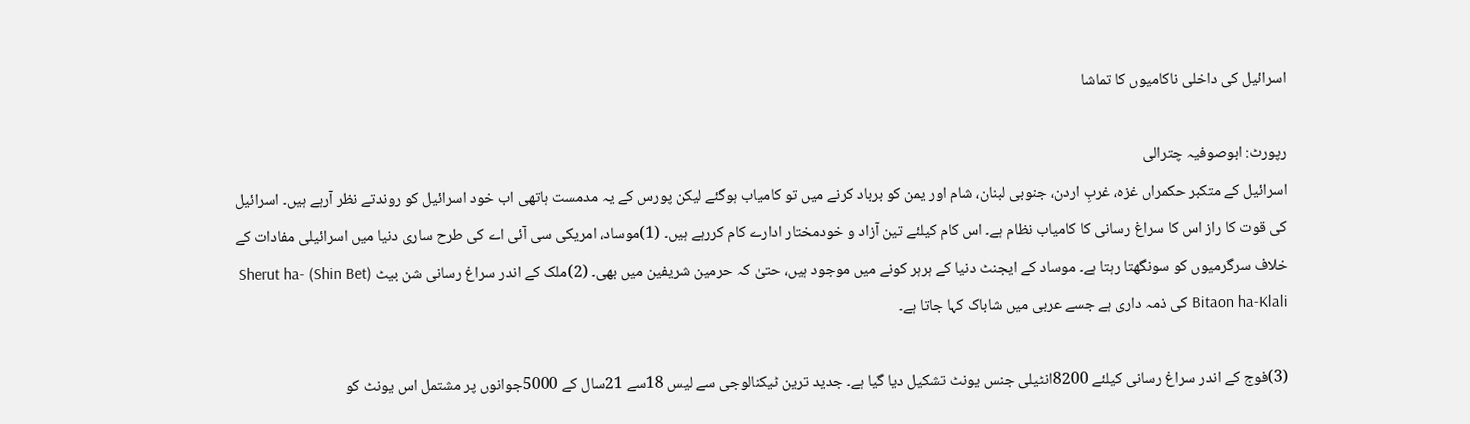اسرائیل کی داخلی ناکامیوں کا تماشا

رپورٹ: ابوصوفیہ چترالی
اسرائیل کے متکبر حکمراں غزہ، غربِ اردن، جنوبی لبنان، شام اور یمن کو برباد کرنے میں تو کامیاب ہوگئے لیکن پورس کے یہ مدمست ہاتھی اب خود اسرائیل کو روندتے نظر آرہے ہیں۔ اسرائیل کی قوت کا راز اس کا سراغ رسانی کا کامیاب نظام ہے۔ اس کام کیلئے تین آزاد و خودمختار ادارے کام کررہے ہیں۔ (1)موساد، امریکی سی آئی اے کی طرح ساری دنیا میں اسرائیلی مفادات کے خلاف سرگرمیوں کو سونگھتا رہتا ہے۔ موساد کے ایجنٹ دنیا کے ہرہر کونے میں موجود ہیں، حتیٰ کہ حرمین شریفین میں بھی۔ (2)ملک کے اندر سراغ رسانی شن بیٹ (Shin Bet) Sherut ha-Bitaon ha-Klali کی ذمہ داری ہے جسے عربی میں شاباک کہا جاتا ہے۔

(3)فوج کے اندر سراغ رسانی کیلئے 8200انٹیلی جنس یونٹ تشکیل دیا گیا ہے۔ جدید ترین ٹیکنالوجی سے لیس 18سے 21سال کے 5000جوانوں پر مشتمل اس یونٹ کو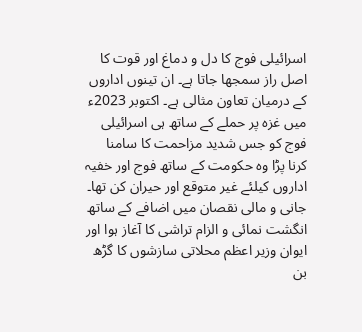اسرائیلی فوج کا دل و دماغ اور قوت کا اصل راز سمجھا جاتا ہے۔ ان تینوں اداروں کے درمیان تعاون مثالی ہے۔ اکتوبر 2023ء میں غزہ پر حملے کے ساتھ ہی اسرائیلی فوج کو جس شدید مزاحمت کا سامنا کرنا پڑا وہ حکومت کے ساتھ فوج اور خفیہ اداروں کیلئے غیر متوقع اور حیران کن تھا۔ جانی و مالی نقصان میں اضافے کے ساتھ انگشت نمائی و الزام تراشی کا آغاز ہوا اور ایوان وزیر اعظم محلاتی سازشوں کا گڑھ بن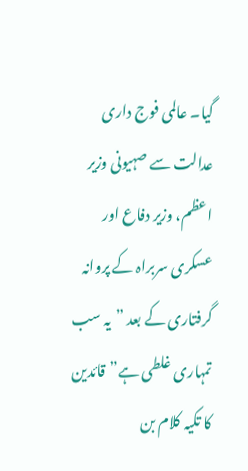گیا۔ عالمی فوج داری عدالت سے صہیونی وزیر اعظم، وزیر دفاع اور عسکری سربراہ کے پروانہ گرفتاری کے بعد ”یہ سب تمہاری غلطی ہے”قائدین کا تکیہ کلام بن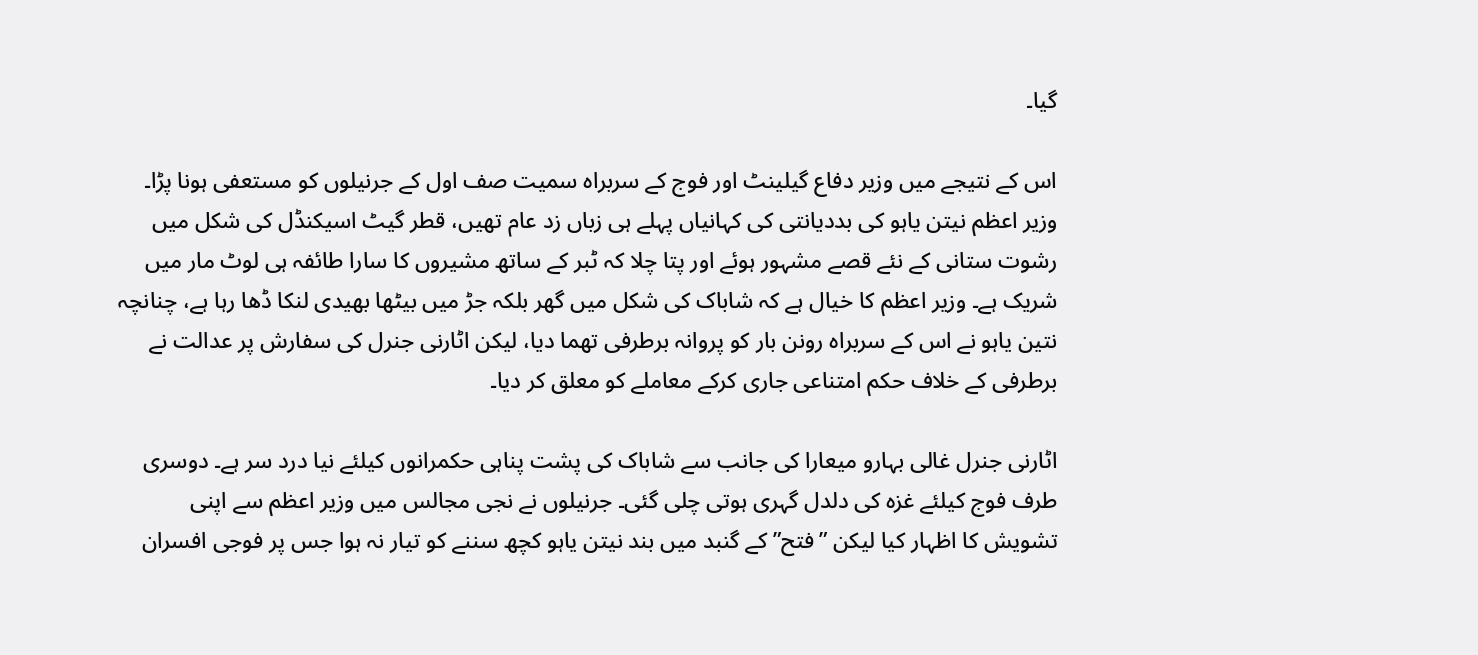گیا۔

اس کے نتیجے میں وزیر دفاع گیلینٹ اور فوج کے سربراہ سمیت صف اول کے جرنیلوں کو مستعفی ہونا پڑا۔ وزیر اعظم نیتن یاہو کی بددیانتی کی کہانیاں پہلے ہی زباں زد عام تھیں، قطر گیٹ اسیکنڈل کی شکل میں رشوت ستانی کے نئے قصے مشہور ہوئے اور پتا چلا کہ ٹبر کے ساتھ مشیروں کا سارا طائفہ ہی لوٹ مار میں شریک ہے۔ وزیر اعظم کا خیال ہے کہ شاباک کی شکل میں گھر بلکہ جڑ میں بیٹھا بھیدی لنکا ڈھا رہا ہے، چنانچہ نتین یاہو نے اس کے سربراہ رونن بار کو پروانہ برطرفی تھما دیا، لیکن اٹارنی جنرل کی سفارش پر عدالت نے برطرفی کے خلاف حکم امتناعی جاری کرکے معاملے کو معلق کر دیا۔

اٹارنی جنرل غالی بہارو میعارا کی جانب سے شاباک کی پشت پناہی حکمرانوں کیلئے نیا درد سر ہے۔ دوسری طرف فوج کیلئے غزہ کی دلدل گہری ہوتی چلی گئی۔ جرنیلوں نے نجی مجالس میں وزیر اعظم سے اپنی تشویش کا اظہار کیا لیکن ”فتح” کے گنبد میں بند نیتن یاہو کچھ سننے کو تیار نہ ہوا جس پر فوجی افسران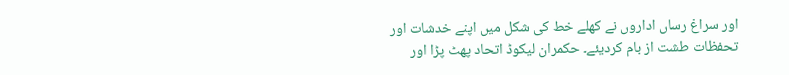اور سراغ رساں اداروں نے کھلے خط کی شکل میں اپنے خدشات اور تحفظات طشت از بام کردیئے۔ حکمران لیکوڈ اتحاد پھٹ پڑا اور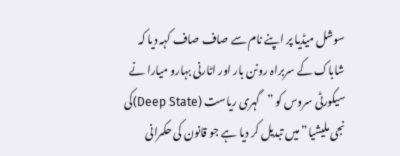سوشل میڈیا پر اپنے نام سے صاف صاف کہہ دیا کہ شاباک کے سربراہ رونن بار اور اٹارنی بہارو میارا نے سیکورٹی سروس کو ”گہری ریاست (Deep State)کی نجی ملیشیا” میں تبدیل کر دیا ہے جو قانون کی حکمرانی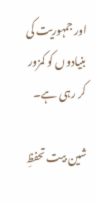اور جمہوریت کی بنیادوں کو کمزور کر رہی ہے۔

شین بیت تحفظِ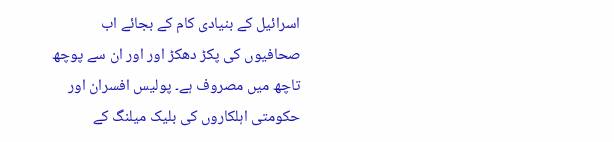اسرائیل کے بنیادی کام کے بجائے اب صحافیوں کی پکڑ دھکڑ اور اور ان سے پوچھ تاچھ میں مصروف ہے۔ پولیس افسران اور حکومتی اہلکاروں کی بلیک میلنگ کے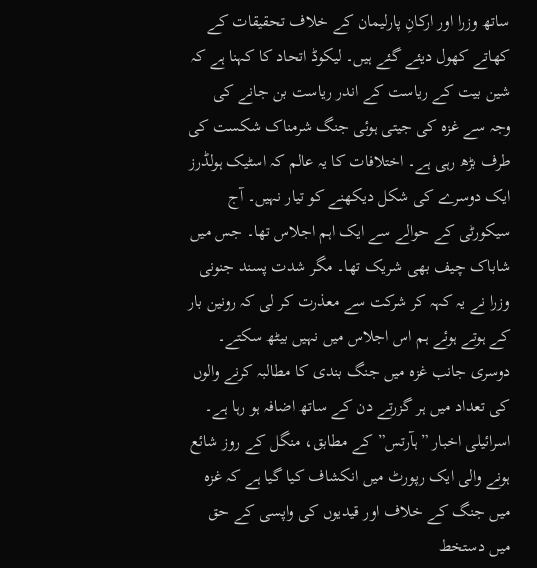ساتھ وزرا اور ارکانِ پارلیمان کے خلاف تحقیقات کے کھاتے کھول دیئے گئے ہیں۔ لیکوڈ اتحاد کا کہنا ہے کہ شین بیت کے ریاست کے اندر ریاست بن جانے کی وجہ سے غزہ کی جیتی ہوئی جنگ شرمناک شکست کی طرف بڑھ رہی ہے۔ اختلافات کا یہ عالم کہ اسٹیک ہولڈرز ایک دوسرے کی شکل دیکھنے کو تیار نہیں۔ آج سیکورٹی کے حوالے سے ایک اہم اجلاس تھا۔ جس میں شاباک چیف بھی شریک تھا۔ مگر شدت پسند جنونی وزرا نے یہ کہہ کر شرکت سے معذرت کر لی کہ رونین بار کے ہوتے ہوئے ہم اس اجلاس میں نہیں بیٹھ سکتے۔ دوسری جانب غزہ میں جنگ بندی کا مطالبہ کرنے والوں کی تعداد میں ہر گزرتے دن کے ساتھ اضافہ ہو رہا ہے۔ اسرائیلی اخبار ”ہآرتس”کے مطابق، منگل کے روز شائع ہونے والی ایک رپورٹ میں انکشاف کیا گیا ہے کہ غزہ میں جنگ کے خلاف اور قیدیوں کی واپسی کے حق میں دستخط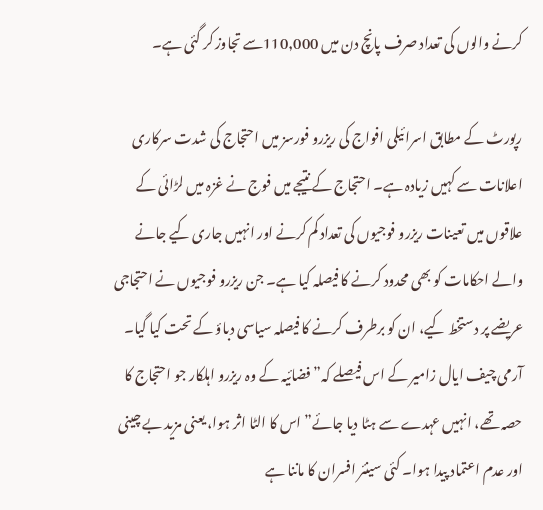کرنے والوں کی تعداد صرف پانچ دن میں 110,000سے تجاوز کر گئی ہے۔

رپورٹ کے مطابق اسرائیلی افواج کی ریزرو فورسز میں احتجاج کی شدت سرکاری اعلانات سے کہیں زیادہ ہے۔ احتجاج کے نتیجے میں فوج نے غزہ میں لڑائی کے علاقوں میں تعینات ریزرو فوجیوں کی تعداد کم کرنے اور انہیں جاری کیے جانے والے احکامات کو بھی محدود کرنے کا فیصلہ کیا ہے۔ جن ریزرو فوجیوں نے احتجاجی عریضے پر دستخط کیے، ان کو برطرف کرنے کا فیصلہ سیاسی دباؤ کے تحت کیا گیا۔ آرمی چیف ایال زامیر کے اس فیصلے کہ” فضائیہ کے وہ ریزرو اہلکار جو احتجاج کا حصہ تھے، انہیں عہدے سے ہٹا دیا جائے” اس کا الٹا اثر ہوا، یعنی مزید بے چینی اور عدم اعتماد پیدا ہوا۔ کئی سینئر افسران کا ماننا ہے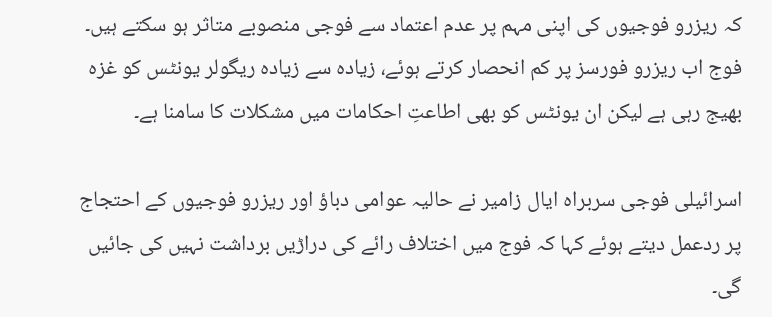کہ ریزرو فوجیوں کی اپنی مہم پر عدم اعتماد سے فوجی منصوبے متاثر ہو سکتے ہیں۔ فوج اب ریزرو فورسز پر کم انحصار کرتے ہوئے، زیادہ سے زیادہ ریگولر یونٹس کو غزہ بھیج رہی ہے لیکن ان یونٹس کو بھی اطاعتِ احکامات میں مشکلات کا سامنا ہے۔

اسرائیلی فوجی سربراہ ایال زامیر نے حالیہ عوامی دباؤ اور ریزرو فوجیوں کے احتجاج پر ردعمل دیتے ہوئے کہا کہ فوج میں اختلاف رائے کی دراڑیں برداشت نہیں کی جائیں گی۔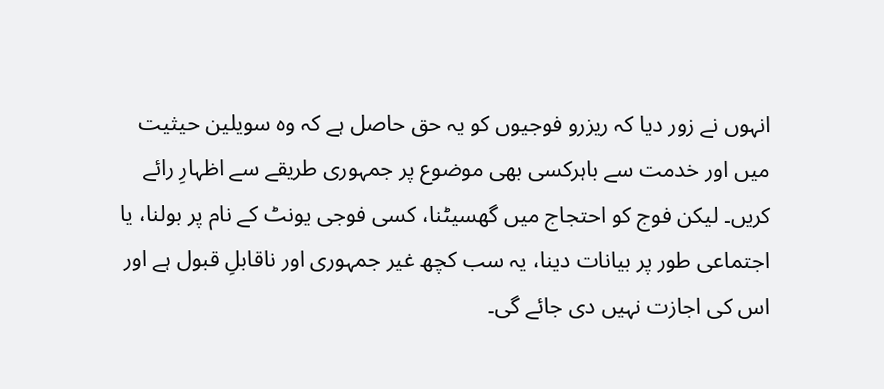انہوں نے زور دیا کہ ریزرو فوجیوں کو یہ حق حاصل ہے کہ وہ سویلین حیثیت میں اور خدمت سے باہرکسی بھی موضوع پر جمہوری طریقے سے اظہارِ رائے کریں۔ لیکن فوج کو احتجاج میں گھسیٹنا، کسی فوجی یونٹ کے نام پر بولنا، یا اجتماعی طور پر بیانات دینا، یہ سب کچھ غیر جمہوری اور ناقابلِ قبول ہے اور اس کی اجازت نہیں دی جائے گی۔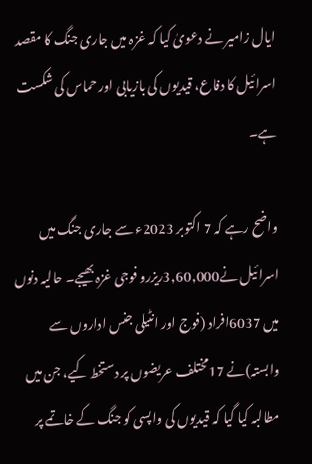ایال زامیر نے دعویٰ کیا کہ غزہ میں جاری جنگ کا مقصد اسرائیل کا دفاع، قیدیوں کی بازیابی اور حماس کی شکست ہے۔

واضح رہے کہ 7 اکتوبر 2023ء سے جاری جنگ میں اسرائیل نے3,60,000ریزرو فوجی غزہ بھیجے۔ حالیہ دنوں میں 6037افراد (فوج اور انٹیلی جنس اداروں سے وابستہ)نے 17مختلف عریضوں پر دستخط کیے، جن میں مطالبہ کیا گیا کہ قیدیوں کی واپسی کو جنگ کے خاتمے پر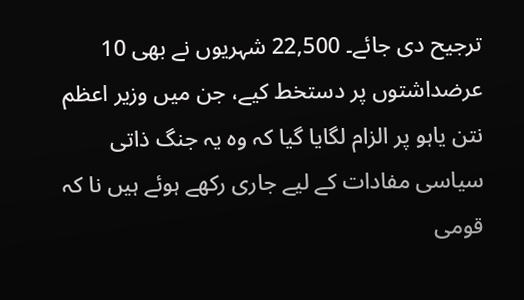ترجیح دی جائے۔ 22,500 شہریوں نے بھی 10 عرضداشتوں پر دستخط کیے، جن میں وزیر اعظم نتن یاہو پر الزام لگایا گیا کہ وہ یہ جنگ ذاتی سیاسی مفادات کے لیے جاری رکھے ہوئے ہیں نا کہ قومی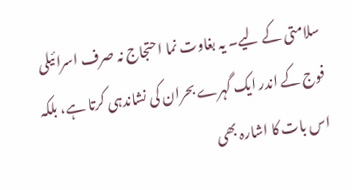سلامتی کے لیے۔ یہ بغاوت نما احتجاج نہ صرف اسرائیلی فوج کے اندر ایک گہرے بحران کی نشاندہی کرتا ہے، بلکہ اس بات کا اشارہ بھی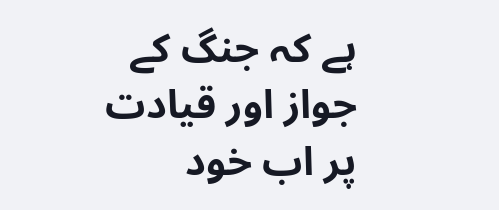ہے کہ جنگ کے جواز اور قیادت پر اب خود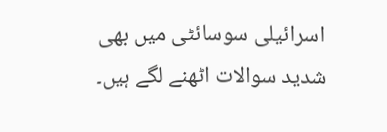اسرائیلی سوسائٹی میں بھی شدید سوالات اٹھنے لگے ہیں۔